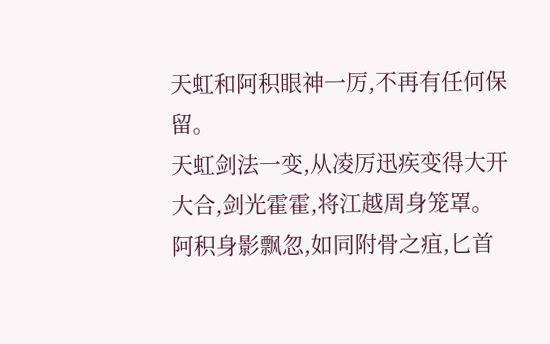天虹和阿积眼神一厉,不再有任何保留。
天虹剑法一变,从凌厉迅疾变得大开大合,剑光霍霍,将江越周身笼罩。
阿积身影飘忽,如同附骨之疽,匕首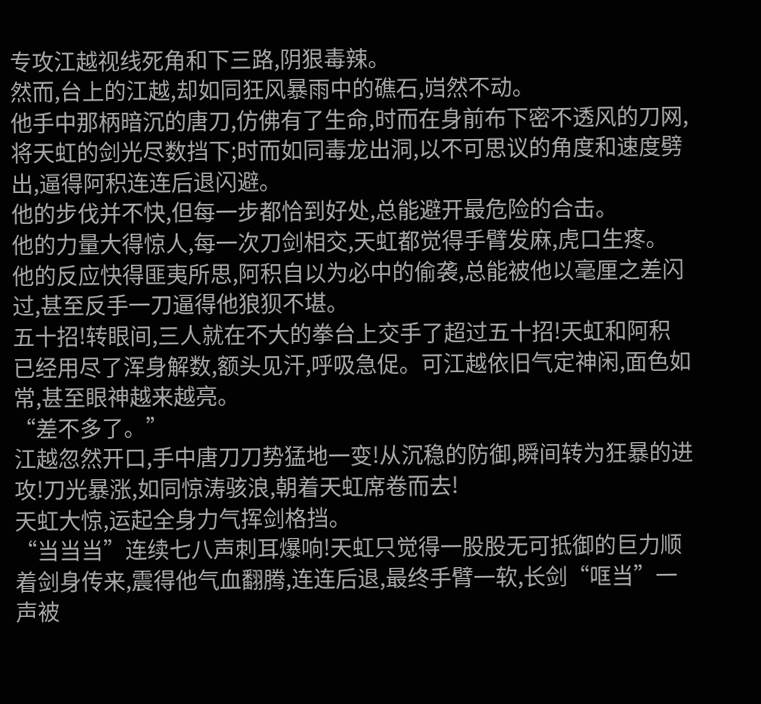专攻江越视线死角和下三路,阴狠毒辣。
然而,台上的江越,却如同狂风暴雨中的礁石,岿然不动。
他手中那柄暗沉的唐刀,仿佛有了生命,时而在身前布下密不透风的刀网,将天虹的剑光尽数挡下;时而如同毒龙出洞,以不可思议的角度和速度劈出,逼得阿积连连后退闪避。
他的步伐并不快,但每一步都恰到好处,总能避开最危险的合击。
他的力量大得惊人,每一次刀剑相交,天虹都觉得手臂发麻,虎口生疼。
他的反应快得匪夷所思,阿积自以为必中的偷袭,总能被他以毫厘之差闪过,甚至反手一刀逼得他狼狈不堪。
五十招!转眼间,三人就在不大的拳台上交手了超过五十招!天虹和阿积已经用尽了浑身解数,额头见汗,呼吸急促。可江越依旧气定神闲,面色如常,甚至眼神越来越亮。
“差不多了。”
江越忽然开口,手中唐刀刀势猛地一变!从沉稳的防御,瞬间转为狂暴的进攻!刀光暴涨,如同惊涛骇浪,朝着天虹席卷而去!
天虹大惊,运起全身力气挥剑格挡。
“当当当”连续七八声刺耳爆响!天虹只觉得一股股无可抵御的巨力顺着剑身传来,震得他气血翻腾,连连后退,最终手臂一软,长剑“哐当”一声被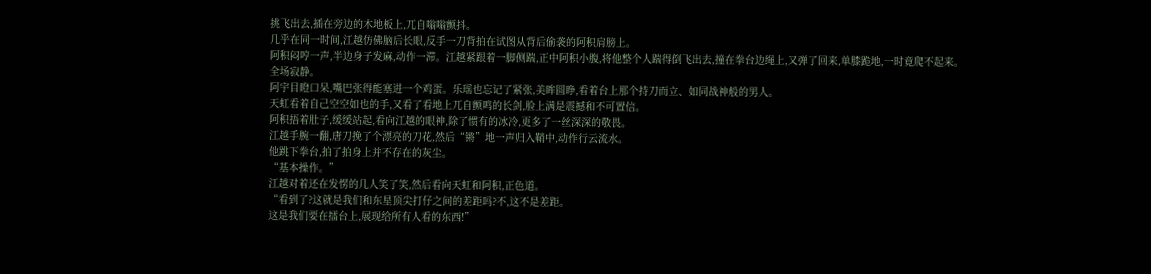挑飞出去,插在旁边的木地板上,兀自嗡嗡颤抖。
几乎在同一时间,江越仿佛脑后长眼,反手一刀背拍在试图从背后偷袭的阿积肩膀上。
阿积闷哼一声,半边身子发麻,动作一滞。江越紧跟着一脚侧踹,正中阿积小腹,将他整个人踹得倒飞出去,撞在拳台边绳上,又弹了回来,单膝跪地,一时竟爬不起来。
全场寂静。
阿宇目瞪口呆,嘴巴张得能塞进一个鸡蛋。乐瑶也忘记了紧张,美眸圆睁,看着台上那个持刀而立、如同战神般的男人。
天虹看着自己空空如也的手,又看了看地上兀自颤鸣的长剑,脸上满是震撼和不可置信。
阿积捂着肚子,缓缓站起,看向江越的眼神,除了惯有的冰冷,更多了一丝深深的敬畏。
江越手腕一翻,唐刀挽了个漂亮的刀花,然后“锵”地一声归入鞘中,动作行云流水。
他跳下拳台,拍了拍身上并不存在的灰尘。
“基本操作。”
江越对着还在发愣的几人笑了笑,然后看向天虹和阿积,正色道。
“看到了?这就是我们和东星顶尖打仔之间的差距吗?不,这不是差距。
这是我们要在擂台上,展现给所有人看的东西!”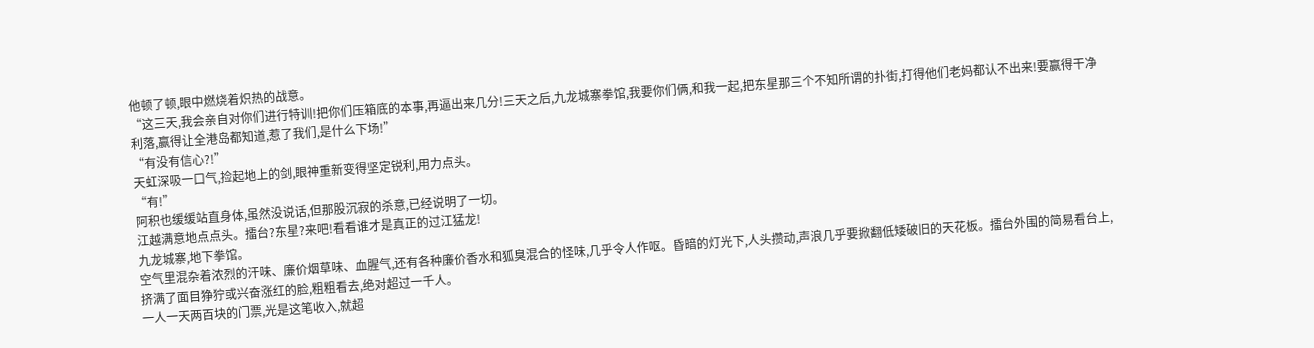他顿了顿,眼中燃烧着炽热的战意。
“这三天,我会亲自对你们进行特训!把你们压箱底的本事,再逼出来几分!三天之后,九龙城寨拳馆,我要你们俩,和我一起,把东星那三个不知所谓的扑街,打得他们老妈都认不出来!要赢得干净利落,赢得让全港岛都知道,惹了我们,是什么下场!”
“有没有信心?!”
天虹深吸一口气,捡起地上的剑,眼神重新变得坚定锐利,用力点头。
“有!”
阿积也缓缓站直身体,虽然没说话,但那股沉寂的杀意,已经说明了一切。
江越满意地点点头。擂台?东星?来吧!看看谁才是真正的过江猛龙!
九龙城寨,地下拳馆。
空气里混杂着浓烈的汗味、廉价烟草味、血腥气,还有各种廉价香水和狐臭混合的怪味,几乎令人作呕。昏暗的灯光下,人头攒动,声浪几乎要掀翻低矮破旧的天花板。擂台外围的简易看台上,挤满了面目狰狞或兴奋涨红的脸,粗粗看去,绝对超过一千人。
一人一天两百块的门票,光是这笔收入,就超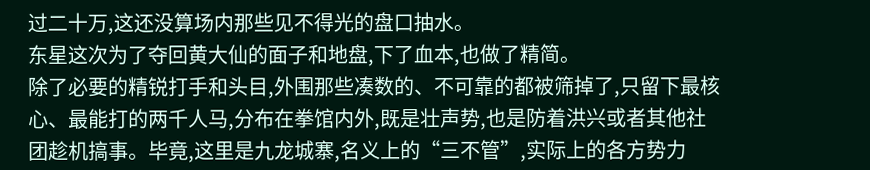过二十万,这还没算场内那些见不得光的盘口抽水。
东星这次为了夺回黄大仙的面子和地盘,下了血本,也做了精简。
除了必要的精锐打手和头目,外围那些凑数的、不可靠的都被筛掉了,只留下最核心、最能打的两千人马,分布在拳馆内外,既是壮声势,也是防着洪兴或者其他社团趁机搞事。毕竟,这里是九龙城寨,名义上的“三不管”,实际上的各方势力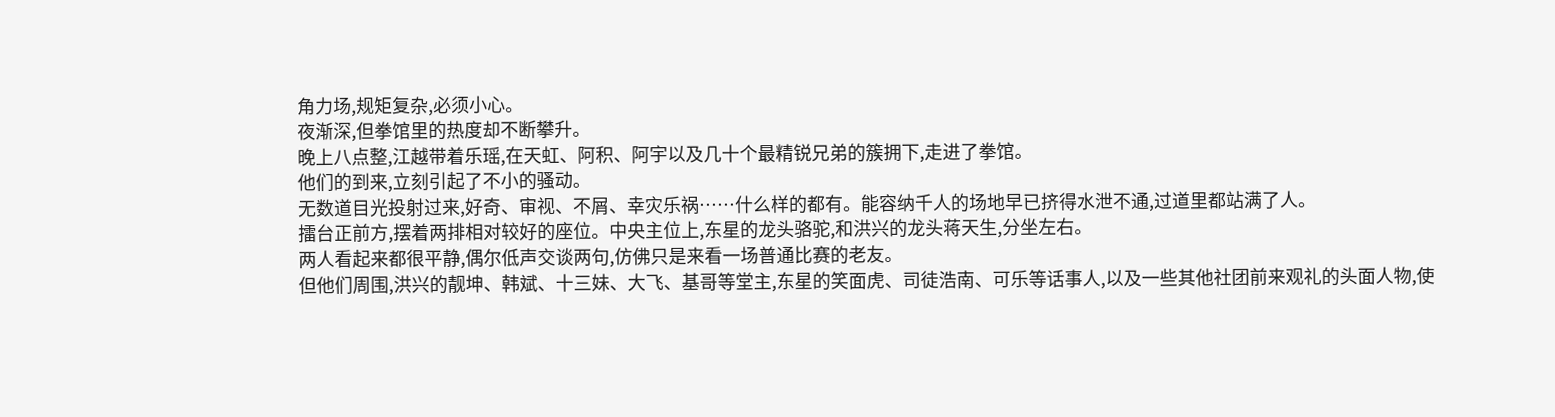角力场,规矩复杂,必须小心。
夜渐深,但拳馆里的热度却不断攀升。
晚上八点整,江越带着乐瑶,在天虹、阿积、阿宇以及几十个最精锐兄弟的簇拥下,走进了拳馆。
他们的到来,立刻引起了不小的骚动。
无数道目光投射过来,好奇、审视、不屑、幸灾乐祸……什么样的都有。能容纳千人的场地早已挤得水泄不通,过道里都站满了人。
擂台正前方,摆着两排相对较好的座位。中央主位上,东星的龙头骆驼,和洪兴的龙头蒋天生,分坐左右。
两人看起来都很平静,偶尔低声交谈两句,仿佛只是来看一场普通比赛的老友。
但他们周围,洪兴的靓坤、韩斌、十三妹、大飞、基哥等堂主,东星的笑面虎、司徒浩南、可乐等话事人,以及一些其他社团前来观礼的头面人物,使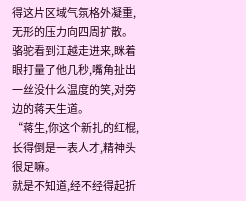得这片区域气氛格外凝重,无形的压力向四周扩散。
骆驼看到江越走进来,眯着眼打量了他几秒,嘴角扯出一丝没什么温度的笑,对旁边的蒋天生道。
“蒋生,你这个新扎的红棍,长得倒是一表人才,精神头很足嘛。
就是不知道,经不经得起折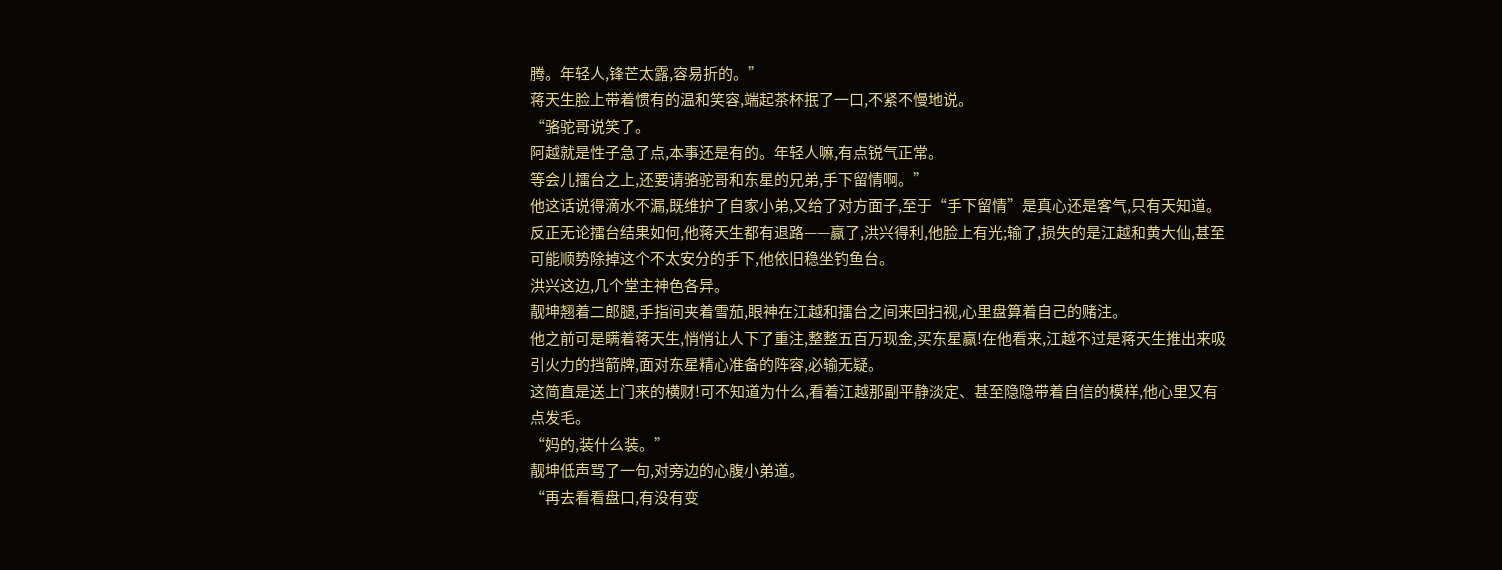腾。年轻人,锋芒太露,容易折的。”
蒋天生脸上带着惯有的温和笑容,端起茶杯抿了一口,不紧不慢地说。
“骆驼哥说笑了。
阿越就是性子急了点,本事还是有的。年轻人嘛,有点锐气正常。
等会儿擂台之上,还要请骆驼哥和东星的兄弟,手下留情啊。”
他这话说得滴水不漏,既维护了自家小弟,又给了对方面子,至于“手下留情”是真心还是客气,只有天知道。
反正无论擂台结果如何,他蒋天生都有退路——赢了,洪兴得利,他脸上有光;输了,损失的是江越和黄大仙,甚至可能顺势除掉这个不太安分的手下,他依旧稳坐钓鱼台。
洪兴这边,几个堂主神色各异。
靓坤翘着二郎腿,手指间夹着雪茄,眼神在江越和擂台之间来回扫视,心里盘算着自己的赌注。
他之前可是瞒着蒋天生,悄悄让人下了重注,整整五百万现金,买东星赢!在他看来,江越不过是蒋天生推出来吸引火力的挡箭牌,面对东星精心准备的阵容,必输无疑。
这简直是送上门来的横财!可不知道为什么,看着江越那副平静淡定、甚至隐隐带着自信的模样,他心里又有点发毛。
“妈的,装什么装。”
靓坤低声骂了一句,对旁边的心腹小弟道。
“再去看看盘口,有没有变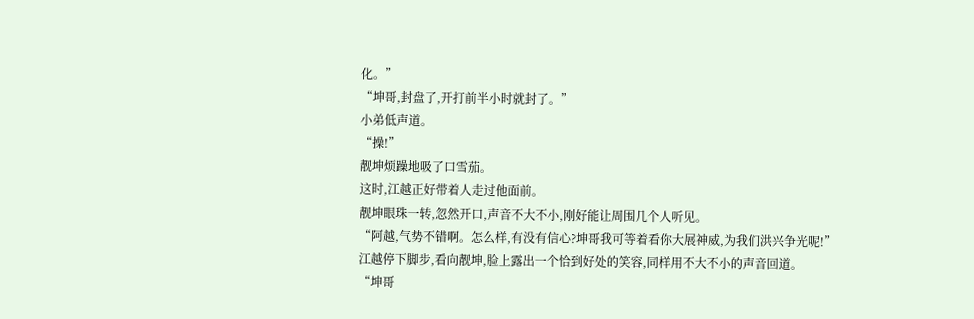化。”
“坤哥,封盘了,开打前半小时就封了。”
小弟低声道。
“操!”
靓坤烦躁地吸了口雪茄。
这时,江越正好带着人走过他面前。
靓坤眼珠一转,忽然开口,声音不大不小,刚好能让周围几个人听见。
“阿越,气势不错啊。怎么样,有没有信心?坤哥我可等着看你大展神威,为我们洪兴争光呢!”
江越停下脚步,看向靓坤,脸上露出一个恰到好处的笑容,同样用不大不小的声音回道。
“坤哥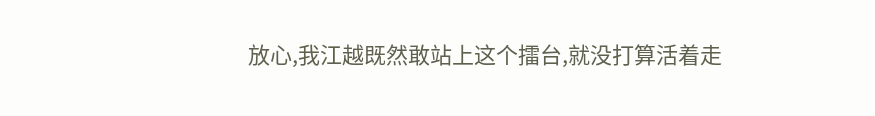放心,我江越既然敢站上这个擂台,就没打算活着走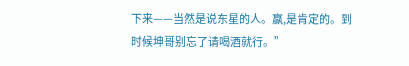下来——当然是说东星的人。赢,是肯定的。到时候坤哥别忘了请喝酒就行。”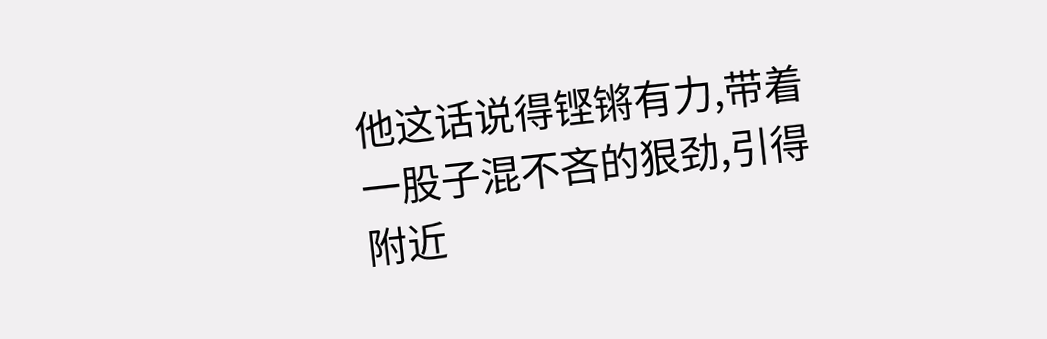他这话说得铿锵有力,带着一股子混不吝的狠劲,引得附近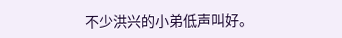不少洪兴的小弟低声叫好。